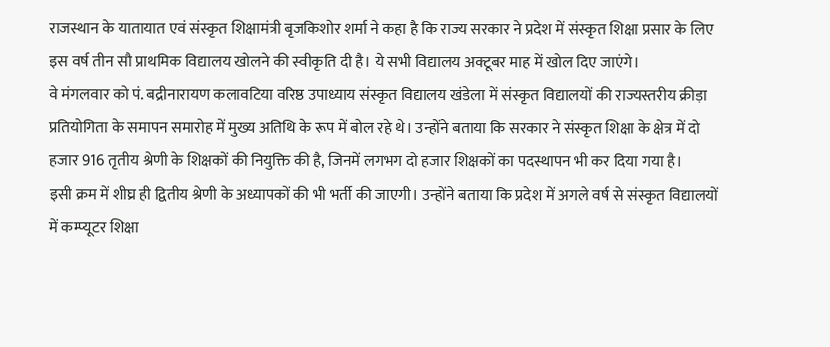राजस्थान के यातायात एवं संस्कृत शिक्षामंत्री बृजकिशोर शर्मा ने कहा है कि राज्य सरकार ने प्रदेश में संस्कृत शिक्षा प्रसार के लिए इस वर्ष तीन सौ प्राथमिक विद्यालय खोलने की स्वीकृति दी है। ये सभी विद्यालय अक्टूबर माह में खोल दिए जाएंगे।
वे मंगलवार को पं. बद्रीनारायण कलावटिया वरिष्ठ उपाध्याय संस्कृत विद्यालय खंडेला में संस्कृत विद्यालयों की राज्यस्तरीय क्रीड़ा प्रतियोगिता के समापन समारोह में मुख्य अतिथि के रूप में बोल रहे थे। उन्होंने बताया कि सरकार ने संस्कृत शिक्षा के क्षेत्र में दो हजार 916 तृतीय श्रेणी के शिक्षकों की नियुक्ति की है, जिनमें लगभग दो हजार शिक्षकों का पदस्थापन भी कर दिया गया है।
इसी क्रम में शीघ्र ही द्वितीय श्रेणी के अध्यापकों की भी भर्ती की जाएगी। उन्होंने बताया कि प्रदेश में अगले वर्ष से संस्कृत विद्यालयों में कम्प्यूटर शिक्षा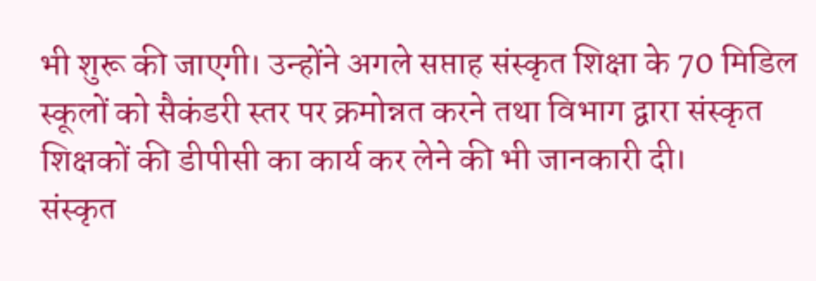भी शुरू की जाएगी। उन्होंने अगले सप्ताह संस्कृत शिक्षा के 70 मिडिल स्कूलों को सैकंडरी स्तर पर क्रमोन्नत करने तथा विभाग द्वारा संस्कृत शिक्षकों की डीपीसी का कार्य कर लेने की भी जानकारी दी।
संस्कृत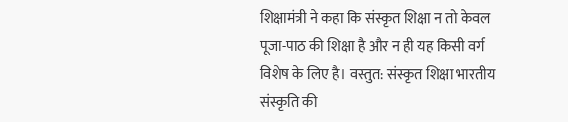शिक्षामंत्री ने कहा कि संस्कृत शिक्षा न तो केवल पूजा-पाठ की शिक्षा है और न ही यह किसी वर्ग विशेष के लिए है। वस्तुत: संस्कृत शिक्षा भारतीय संस्कृति की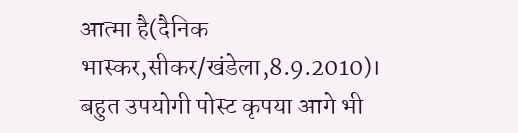आत्मा है(दैनिक भास्कर,सीकर/खंडेला,8.9.2010)।
बहुत उपयोगी पोस्ट कृपया आगे भी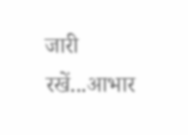जारी रखें...आभार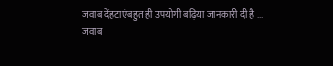जवाब देंहटाएंबहुत ही उपयोगी बढ़िया जानकारी दी है ...
जवाब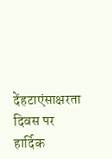देंहटाएंसाक्षरता दिवस पर हार्दिक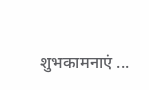शुभकामनाएं ...